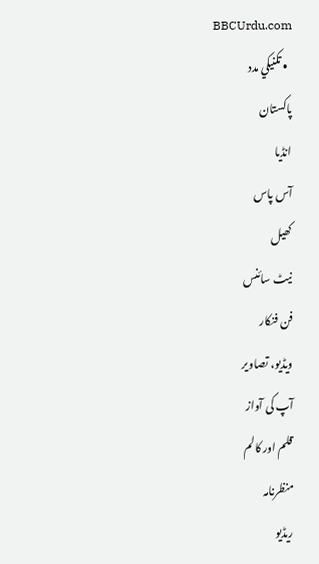BBCUrdu.com
  • تکنيکي مدد
پاکستان
انڈیا
آس پاس
کھیل
نیٹ سائنس
فن فنکار
ویڈیو، تصاویر
آپ کی آواز
قلم اور کالم
منظرنامہ
ریڈیو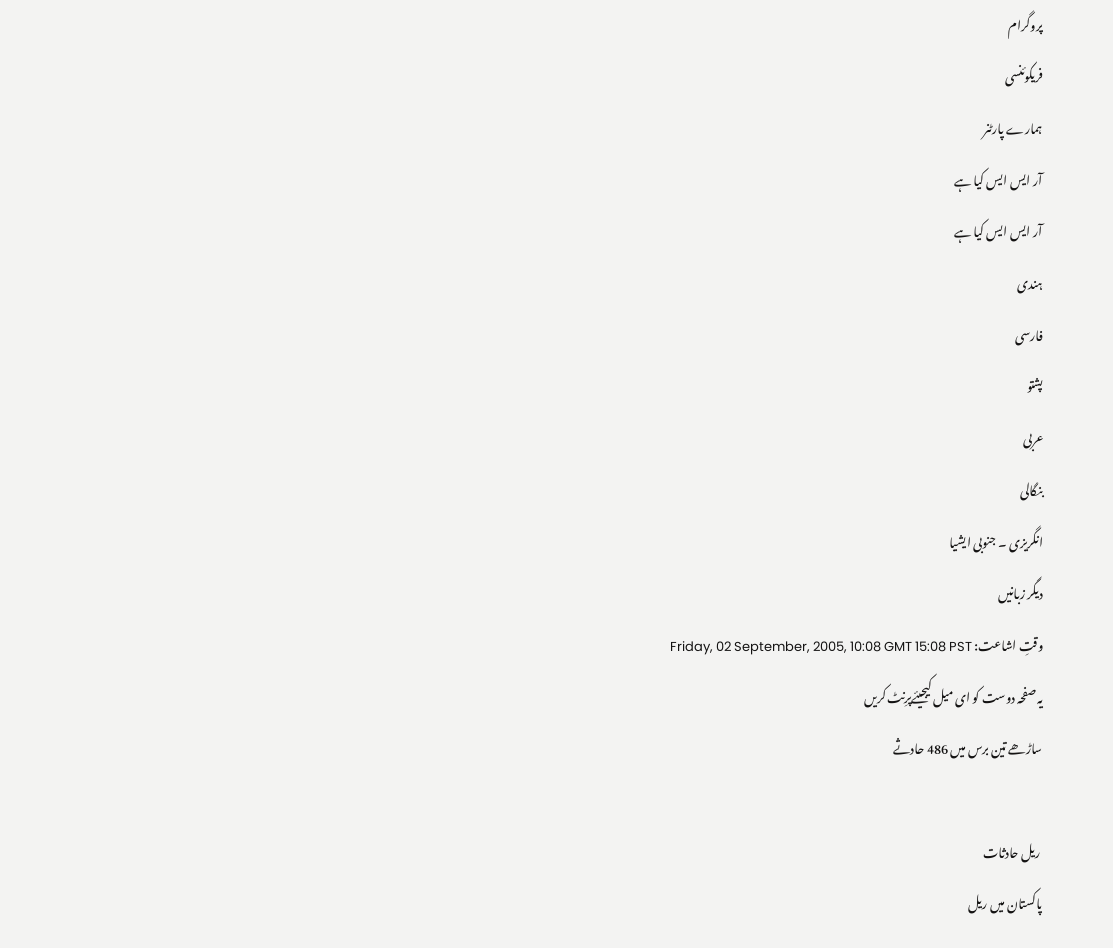پروگرام
فریکوئنسی
ہمارے پارٹنر
آر ایس ایس کیا ہے
آر ایس ایس کیا ہے
ہندی
فارسی
پشتو
عربی
بنگالی
انگریزی ۔ جنوبی ایشیا
دیگر زبانیں
وقتِ اشاعت: Friday, 02 September, 2005, 10:08 GMT 15:08 PST
یہ صفحہ دوست کو ای میل کیجیئےپرِنٹ کریں
ساڑھے تین برس میں 486 حادثے

 ریل حادثات
پاکستان میں ریل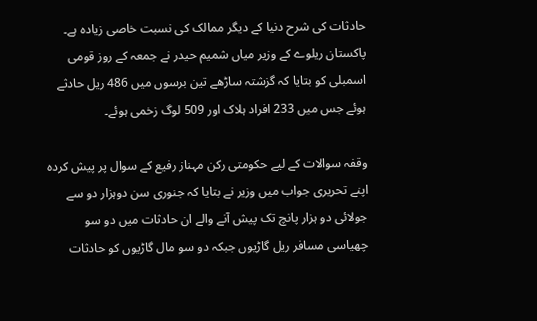حادثات کی شرح دنیا کے دیگر ممالک کی نسبت خاصی زیادہ ہے۔
پاکستان ریلوے کے وزیر میاں شمیم حیدر نے جمعہ کے روز قومی اسمبلی کو بتایا کہ گزشتہ ساڑھے تین برسوں میں 486 ریل حادثے ہوئے جس میں 233 افراد ہلاک اور 509 لوگ زخمی ہوئے۔

وقفہ سوالات کے لیے حکومتی رکن مہناز رفیع کے سوال پر پیش کردہ اپنے تحریری جواب میں وزیر نے بتایا کہ جنوری سن دوہزار دو سے جولائی دو ہزار پانچ تک پیش آنے والے ان حادثات میں دو سو چھیاسی مسافر ریل گاڑیوں جبکہ دو سو مال گاڑیوں کو حادثات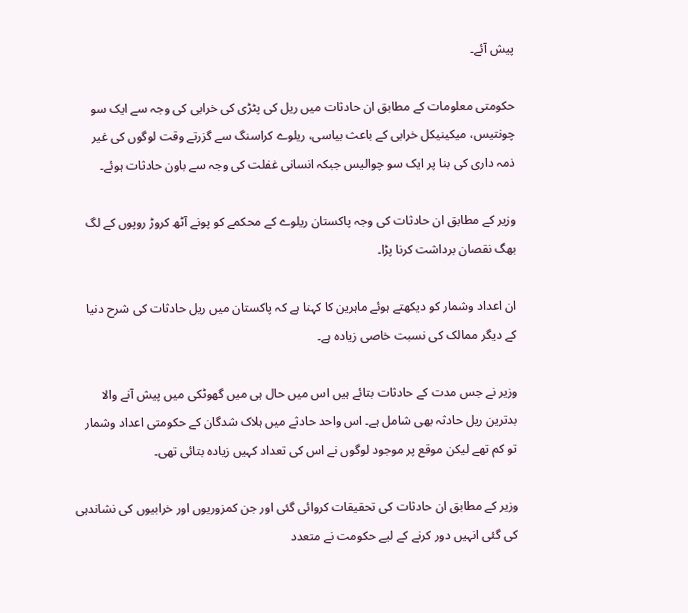پیش آئے۔

حکومتی معلومات کے مطابق ان حادثات میں ریل کی پٹڑی کی خرابی کی وجہ سے ایک سو چونتیس، میکینیکل خرابی کے باعث بیاسی، ریلوے کراسنگ سے گزرتے وقت لوگوں کی غیر ذمہ داری کی بنا پر ایک سو چوالیس جبکہ انسانی غفلت کی وجہ سے باون حادثات ہوئے۔

وزیر کے مطابق ان حادثات کی وجہ پاکستان ریلوے کے محکمے کو پونے آٹھ کروڑ روپوں کے لگ بھگ نقصان برداشت کرنا پڑا۔

ان اعداد وشمار کو دیکھتے ہوئے ماہرین کا کہنا ہے کہ پاکستان میں ریل حادثات کی شرح دنیا کے دیگر ممالک کی نسبت خاصی زیادہ ہے۔

وزیر نے جس مدت کے حادثات بتائے ہیں اس میں حال ہی میں گھوٹکی میں پیش آنے والا بدترین ریل حادثہ بھی شامل ہے۔ اس واحد حادثے میں ہلاک شدگان کے حکومتی اعداد وشمار تو کم تھے لیکن موقع پر موجود لوگوں نے اس کی تعداد کہیں زیادہ بتائی تھی۔

وزیر کے مطابق ان حادثات کی تحقیقات کروائی گئی اور جن کمزوریوں اور خرابیوں کی نشاندہی کی گئی انہیں دور کرنے کے لیے حکومت نے متعدد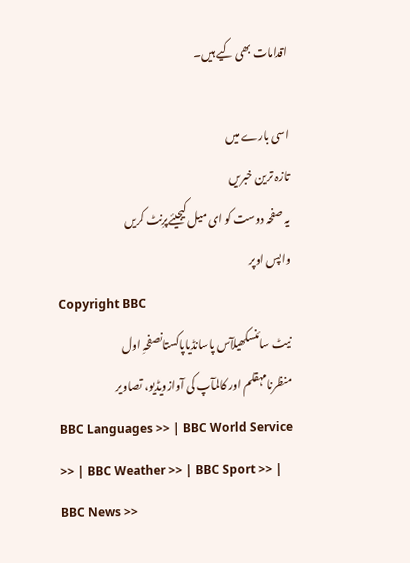اقدامات بھی کیے ہیں۔

اسی بارے میں
تازہ ترین خبریں
یہ صفحہ دوست کو ای میل کیجیئےپرِنٹ کریں
واپس اوپر
Copyright BBC
نیٹ سائنسکھیلآس پاسانڈیاپاکستانصفحہِ اول
منظرنامہقلم اور کالمآپ کی آوازویڈیو، تصاویر
BBC Languages >> | BBC World Service >> | BBC Weather >> | BBC Sport >> | BBC News >>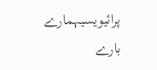پرائیویسیہمارے بارے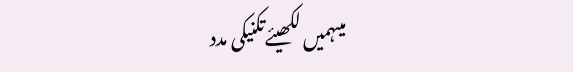میںہمیں لکھیئےتکنیکی مدد